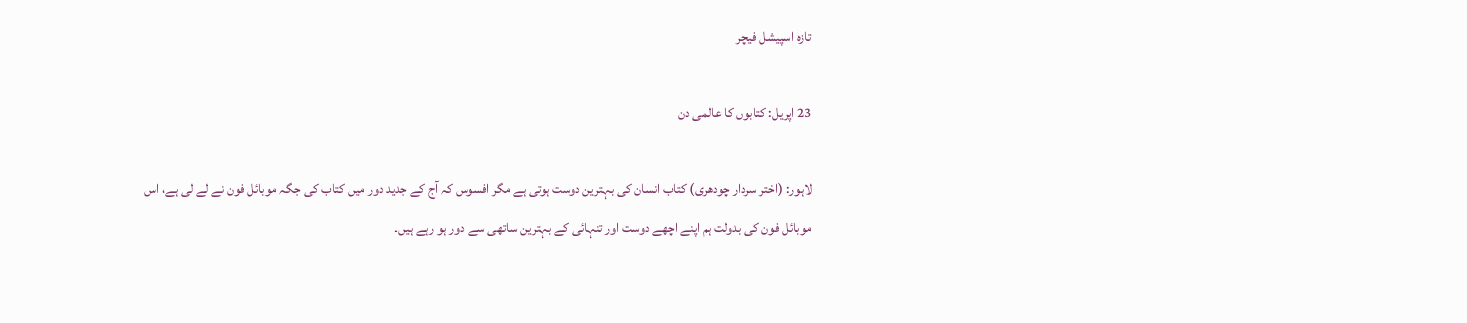تازہ اسپیشل فیچر

23 اپریل: کتابوں کا عالمی دن

لاہور: (اختر سردار چودھری) کتاب انسان کی بہترین دوست ہوتی ہے مگر افسوس کہ آج کے جدید دور میں کتاب کی جگہ موبائل فون نے لے لی ہے، اس موبائل فون کی بدولت ہم اپنے اچھے دوست اور تنہائی کے بہترین ساتھی سے دور ہو رہے ہیں۔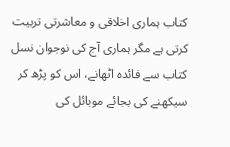کتاب ہماری اخلاقی و معاشرتی تربیت کرتی ہے مگر ہماری آج کی نوجوان نسل کتاب سے فائدہ اٹھانے، اس کو پڑھ کر سیکھنے کی بجائے موبائل کی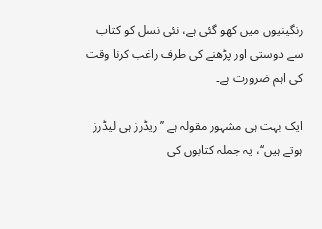رنگینیوں میں کھو گئی ہے، نئی نسل کو کتاب سے دوستی اور پڑھنے کی طرف راغب کرنا وقت کی اہم ضرورت ہے۔

ایک بہت ہی مشہور مقولہ ہے ’’ریڈرز ہی لیڈرز ہوتے ہیں‘‘، یہ جملہ کتابوں کی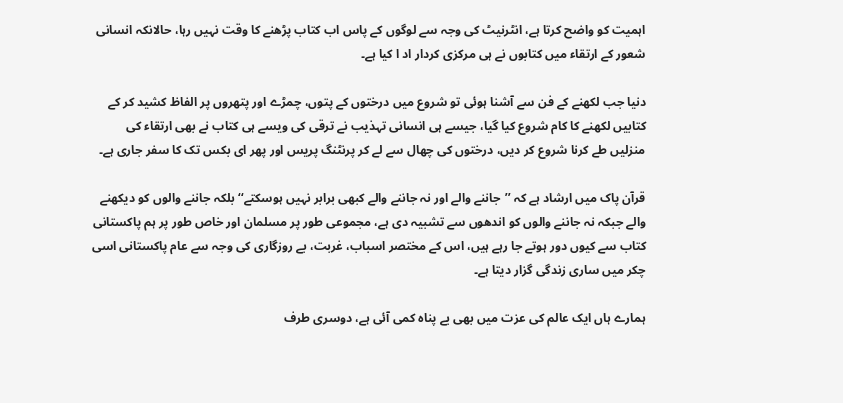اہمیت کو واضح کرتا ہے، انٹرنیٹ کی وجہ سے لوگوں کے پاس اب کتاب پڑھنے کا وقت نہیں رہا، حالانکہ انسانی شعور کے ارتقاء میں کتابوں نے ہی مرکزی کردار اد ا کیا ہے۔

دنیا جب لکھنے کے فن سے آشنا ہوئی تو شروع میں درختوں کے پتوں، چمڑے اور پتھروں پر الفاظ کشید کر کے کتابیں لکھنے کا کام شروع کیا گیا، جیسے ہی انسانی تہذیب نے ترقی کی ویسے ہی کتاب نے بھی ارتقاء کی منزلیں طے کرنا شروع کر دیں، درختوں کی چھال سے لے کر پرنٹنگ پریس اور پھر ای بکس تک کا سفر جاری ہے۔

قرآن پاک میں ارشاد ہے کہ ’’جاننے والے اور نہ جاننے والے کبھی برابر نہیں ہوسکتے‘‘ بلکہ جاننے والوں کو دیکھنے والے جبکہ نہ جاننے والوں کو اندھوں سے تشبیہ دی ہے، مجموعی طور پر مسلمان اور خاص طور پر ہم پاکستانی کتاب سے کیوں دور ہوتے جا رہے ہیں، اس کے مختصر اسباب، غربت، بے روزگاری کی وجہ سے عام پاکستانی اسی چکر میں ساری زندگی گزار دیتا ہے۔

ہمارے ہاں ایک عالم کی عزت میں بھی بے پناہ کمی آئی ہے، دوسری طرف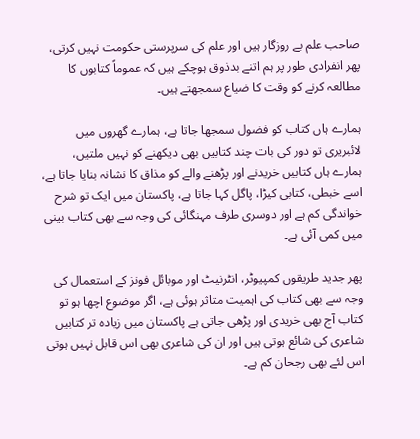صاحب علم بے روزگار ہیں اور علم کی سرپرستی حکومت نہیں کرتی، پھر انفرادی طور پر ہم اتنے بدذوق ہوچکے ہیں کہ عموماً کتابوں کا مطالعہ کرنے کو وقت کا ضیاع سمجھتے ہیں۔

ہمارے ہاں کتاب کو فضول سمجھا جاتا ہے، ہمارے گھروں میں لائبریری تو دور کی بات چند کتابیں بھی دیکھنے کو نہیں ملتیں، ہمارے ہاں کتابیں خریدنے اور پڑھنے والے کو مذاق کا نشانہ بنایا جاتا ہے، اسے خبطی، کتابی کیڑا، پاگل کہا جاتا ہے، پاکستان میں ایک تو شرح خواندگی کم ہے اور دوسری طرف مہنگائی کی وجہ سے بھی کتاب بینی میں کمی آئی ہے۔

پھر جدید طریقوں کمپیوٹر، انٹرنیٹ اور موبائل فونز کے استعمال کی وجہ سے بھی کتاب کی اہمیت متاثر ہوئی ہے، اگر موضوع اچھا ہو تو کتاب آج بھی خریدی اور پڑھی جاتی ہے پاکستان میں زیادہ تر کتابیں شاعری کی شائع ہوتی ہیں اور ان کی شاعری بھی اس قابل نہیں ہوتی اس لئے بھی رجحان کم ہے۔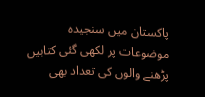پاکستان میں سنجیدہ موضوعات پر لکھی گئی کتابیں پڑھنے والوں کی تعداد بھی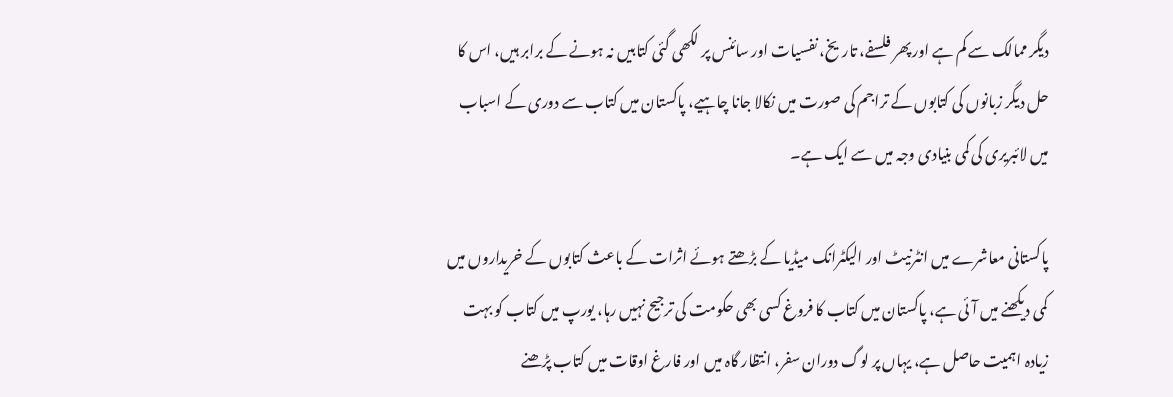دیگر ممالک سے کم ہے اور پھر فلسفے، تاریخ، نفسیات اور سائنس پر لکھی گئی کتابیں نہ ہونے کے برابر ہیں، اس کا حل دیگر زبانوں کی کتابوں کے تراجم کی صورت میں نکالا جانا چاہیے، پاکستان میں کتاب سے دوری کے اسباب میں لائبریری کی کمی بنیادی وجہ میں سے ایک ہے۔

پاکستانی معاشرے میں انٹرنیٹ اور الیکٹرانک میڈیا کے بڑھتے ہوئے اثرات کے باعث کتابوں کے خریداروں میں کمی دیکھنے میں آئی ہے، پاکستان میں کتاب کا فروغ کسی بھی حکومت کی ترجیح نہیں رہا، یورپ میں کتاب کو بہت زیادہ اہمیت حاصل ہے، یہاں پر لوگ دوران سفر، انتظار گاہ میں اور فارغ اوقات میں کتاب پڑھنے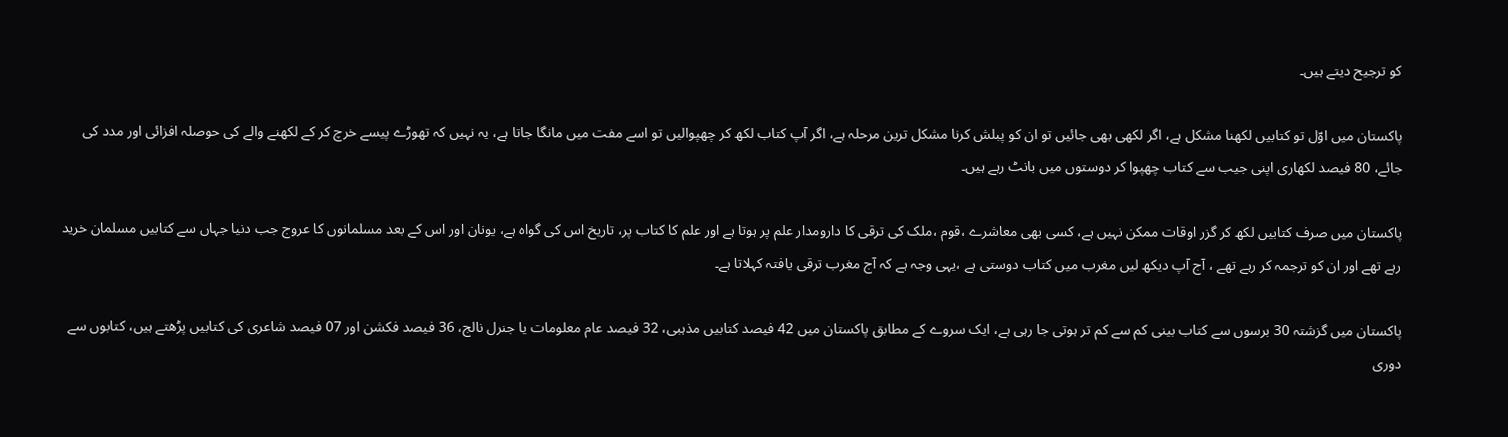کو ترجیح دیتے ہیں۔

پاکستان میں اوّل تو کتابیں لکھنا مشکل ہے، اگر لکھی بھی جائیں تو ان کو پبلش کرنا مشکل ترین مرحلہ ہے، اگر آپ کتاب لکھ کر چھپوالیں تو اسے مفت میں مانگا جاتا ہے، یہ نہیں کہ تھوڑے پیسے خرچ کر کے لکھنے والے کی حوصلہ افزائی اور مدد کی جائے، 80 فیصد لکھاری اپنی جیب سے کتاب چھپوا کر دوستوں میں بانٹ رہے ہیں۔

پاکستان میں صرف کتابیں لکھ کر گزر اوقات ممکن نہیں ہے، کسی بھی معاشرے ،قوم ،ملک کی ترقی کا دارومدار علم پر ہوتا ہے اور علم کا کتاب پر، تاریخ اس کی گواہ ہے، یونان اور اس کے بعد مسلمانوں کا عروج جب دنیا جہاں سے کتابیں مسلمان خرید رہے تھے اور ان کو ترجمہ کر رہے تھے ، آج آپ دیکھ لیں مغرب میں کتاب دوستی ہے ،یہی وجہ ہے کہ آج مغرب ترقی یافتہ کہلاتا ہے۔

پاکستان میں گزشتہ 30 برسوں سے کتاب بینی کم سے کم تر ہوتی جا رہی ہے، ایک سروے کے مطابق پاکستان میں 42 فیصد کتابیں مذہبی، 32 فیصد عام معلومات یا جنرل نالج، 36 فیصد فکشن اور 07 فیصد شاعری کی کتابیں پڑھتے ہیں، کتابوں سے دوری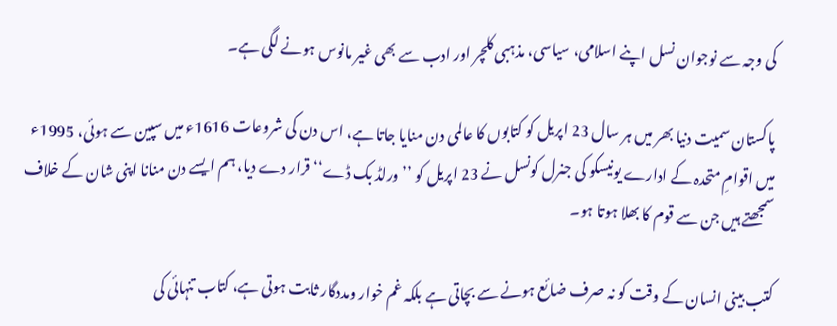کی وجہ سے نوجوان نسل اپنے اسلامی، سیاسی، مذہبی کلچر اور ادب سے بھی غیر مانوس ہونے لگی ہے۔

پاکستان سمیت دنیا بھر میں ہر سال 23 اپریل کو کتابوں کا عالمی دن منایا جاتا ہے، اس دن کی شروعات 1616ء میں سپین سے ہوئی، 1995ء میں اقوامِ متحدہ کے ادارے یونیسکو کی جنرل کونسل نے 23 اپریل کو ’’ورلڈ بک ڈے‘‘ قرار دے دیا، ہم ایسے دن منانا اپنی شان کے خلاف سمجھتے ہیں جن سے قوم کا بھلا ہوتا ہو۔

کتب بینی انسان کے وقت کو نہ صرف ضائع ہونے سے بچاتی ہے بلکہ غم خوار ومددگار ثابت ہوتی ہے، کتاب تنہائی کی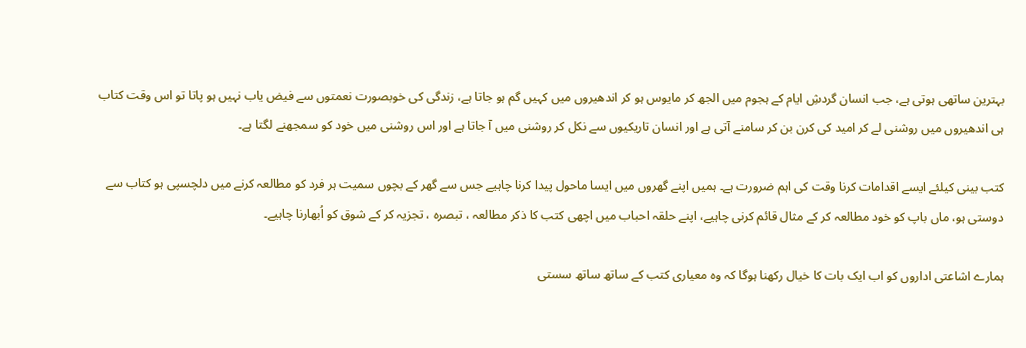بہترین ساتھی ہوتی ہے، جب انسان گردشِ ایام کے ہجوم میں الجھ کر مایوس ہو کر اندھیروں میں کہیں گم ہو جاتا ہے، زندگی کی خوبصورت نعمتوں سے فیض یاب نہیں ہو پاتا تو اس وقت کتاب ہی اندھیروں میں روشنی لے کر امید کی کرن بن کر سامنے آتی ہے اور انسان تاریکیوں سے نکل کر روشنی میں آ جاتا ہے اور اس روشنی میں خود کو سمجھنے لگتا ہے۔

کتب بینی کیلئے ایسے اقدامات کرنا وقت کی اہم ضرورت ہے۔ ہمیں اپنے گھروں میں ایسا ماحول پیدا کرنا چاہیے جس سے گھر کے بچوں سمیت ہر فرد کو مطالعہ کرنے میں دلچسپی ہو کتاب سے دوستی ہو، ماں باپ کو خود مطالعہ کر کے مثال قائم کرنی چاہیے، اپنے حلقہ احباب میں اچھی کتب کا ذکر مطالعہ ، تبصرہ ، تجزیہ کر کے شوق کو اُبھارنا چاہیے۔

ہمارے اشاعتی اداروں کو اب ایک بات کا خیال رکھنا ہوگا کہ وہ معیاری کتب کے ساتھ ساتھ سستی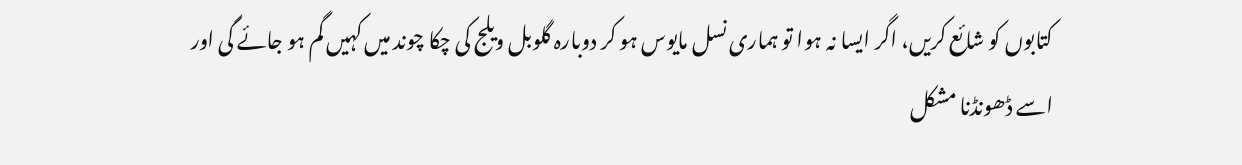کتابوں کو شائع کریں، اگر ایسا نہ ہوا تو ہماری نسل مایوس ہو کر دوبارہ گلوبل ویلج کی چکا چوند میں کہیں گم ہو جائے گی اور اسے ڈھونڈنا مشکل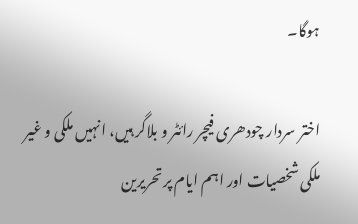ہوگا۔

اختر سردار چودھری فیچر رائٹر و بلاگر ہیں، انہیں ملکی و غیر ملکی شخصیات اور اہم ایام پر تحریرین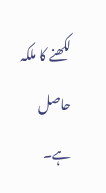لکھنے کا ملکہ حاصل ہے۔